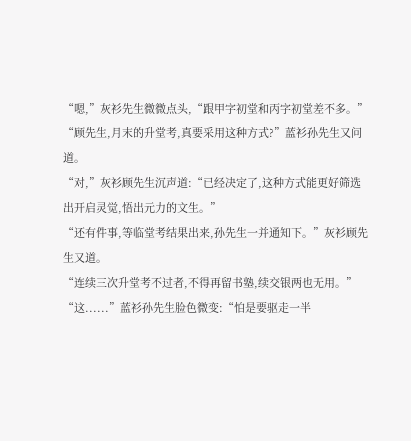“嗯,”灰衫先生微微点头,“跟甲字初堂和丙字初堂差不多。”
“顾先生,月末的升堂考,真要采用这种方式?”蓝衫孙先生又问道。
“对,”灰衫顾先生沉声道:“已经决定了,这种方式能更好筛选出开启灵觉,悟出元力的文生。”
“还有件事,等临堂考结果出来,孙先生一并通知下。”灰衫顾先生又道。
“连续三次升堂考不过者,不得再留书塾,续交银两也无用。”
“这......”蓝衫孙先生脸色微变:“怕是要驱走一半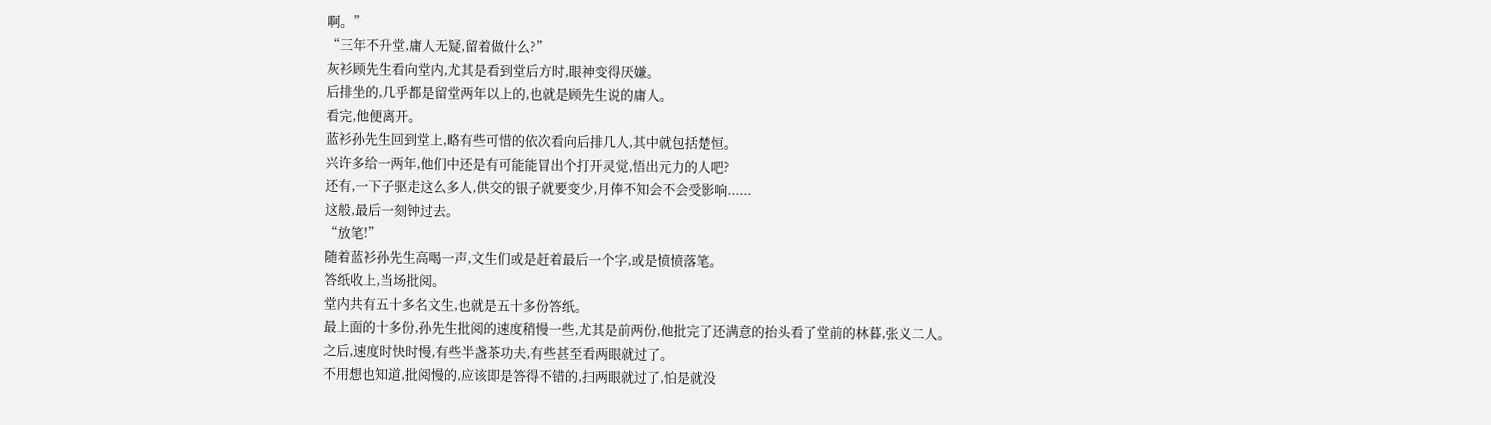啊。”
“三年不升堂,庸人无疑,留着做什么?”
灰衫顾先生看向堂内,尤其是看到堂后方时,眼神变得厌嫌。
后排坐的,几乎都是留堂两年以上的,也就是顾先生说的庸人。
看完,他便离开。
蓝衫孙先生回到堂上,略有些可惜的依次看向后排几人,其中就包括楚恒。
兴许多给一两年,他们中还是有可能能冒出个打开灵觉,悟出元力的人吧?
还有,一下子驱走这么多人,供交的银子就要变少,月俸不知会不会受影响......
这般,最后一刻钟过去。
“放笔!”
随着蓝衫孙先生高喝一声,文生们或是赶着最后一个字,或是愤愤落笔。
答纸收上,当场批阅。
堂内共有五十多名文生,也就是五十多份答纸。
最上面的十多份,孙先生批阅的速度稍慢一些,尤其是前两份,他批完了还满意的抬头看了堂前的林暮,张义二人。
之后,速度时快时慢,有些半盏茶功夫,有些甚至看两眼就过了。
不用想也知道,批阅慢的,应该即是答得不错的,扫两眼就过了,怕是就没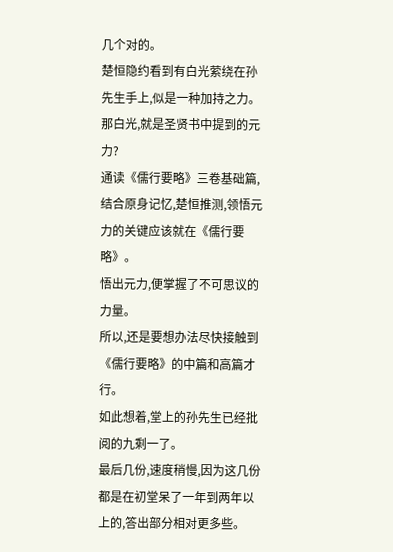几个对的。
楚恒隐约看到有白光萦绕在孙先生手上,似是一种加持之力。
那白光,就是圣贤书中提到的元力?
通读《儒行要略》三卷基础篇,结合原身记忆,楚恒推测,领悟元力的关键应该就在《儒行要略》。
悟出元力,便掌握了不可思议的力量。
所以,还是要想办法尽快接触到《儒行要略》的中篇和高篇才行。
如此想着,堂上的孙先生已经批阅的九剩一了。
最后几份,速度稍慢,因为这几份都是在初堂呆了一年到两年以上的,答出部分相对更多些。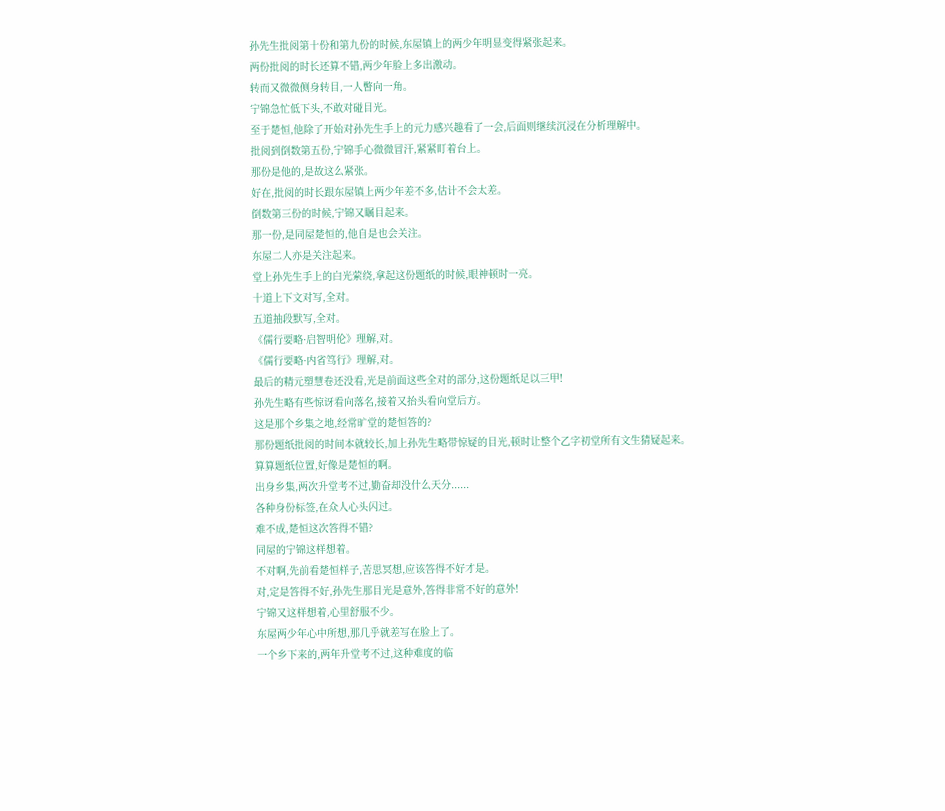孙先生批阅第十份和第九份的时候,东屋镇上的两少年明显变得紧张起来。
两份批阅的时长还算不错,两少年脸上多出激动。
转而又微微侧身转目,一人瞥向一角。
宁锦急忙低下头,不敢对碰目光。
至于楚恒,他除了开始对孙先生手上的元力感兴趣看了一会,后面则继续沉浸在分析理解中。
批阅到倒数第五份,宁锦手心微微冒汗,紧紧盯着台上。
那份是他的,是故这么紧张。
好在,批阅的时长跟东屋镇上两少年差不多,估计不会太差。
倒数第三份的时候,宁锦又瞩目起来。
那一份,是同屋楚恒的,他自是也会关注。
东屋二人亦是关注起来。
堂上孙先生手上的白光萦绕,拿起这份题纸的时候,眼神顿时一亮。
十道上下文对写,全对。
五道抽段默写,全对。
《儒行要略·启智明伦》理解,对。
《儒行要略·内省笃行》理解,对。
最后的精元塑慧卷还没看,光是前面这些全对的部分,这份题纸足以三甲!
孙先生略有些惊讶看向落名,接着又抬头看向堂后方。
这是那个乡集之地,经常旷堂的楚恒答的?
那份题纸批阅的时间本就较长,加上孙先生略带惊疑的目光,顿时让整个乙字初堂所有文生猜疑起来。
算算题纸位置,好像是楚恒的啊。
出身乡集,两次升堂考不过,勤奋却没什么天分......
各种身份标签,在众人心头闪过。
难不成,楚恒这次答得不错?
同屋的宁锦这样想着。
不对啊,先前看楚恒样子,苦思冥想,应该答得不好才是。
对,定是答得不好,孙先生那目光是意外,答得非常不好的意外!
宁锦又这样想着,心里舒服不少。
东屋两少年心中所想,那几乎就差写在脸上了。
一个乡下来的,两年升堂考不过,这种难度的临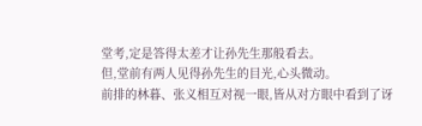堂考,定是答得太差才让孙先生那般看去。
但,堂前有两人见得孙先生的目光,心头微动。
前排的林暮、张义相互对视一眼,皆从对方眼中看到了讶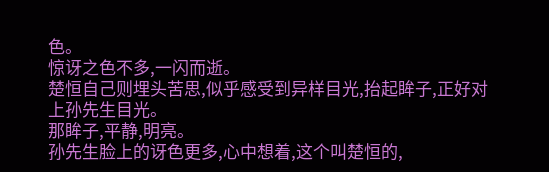色。
惊讶之色不多,一闪而逝。
楚恒自己则埋头苦思,似乎感受到异样目光,抬起眸子,正好对上孙先生目光。
那眸子,平静,明亮。
孙先生脸上的讶色更多,心中想着,这个叫楚恒的,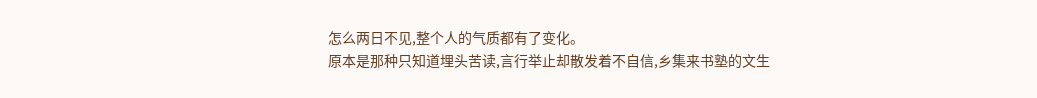怎么两日不见,整个人的气质都有了变化。
原本是那种只知道埋头苦读,言行举止却散发着不自信,乡集来书塾的文生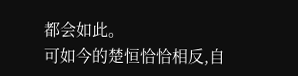都会如此。
可如今的楚恒恰恰相反,自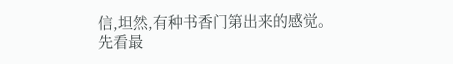信,坦然,有种书香门第出来的感觉。
先看最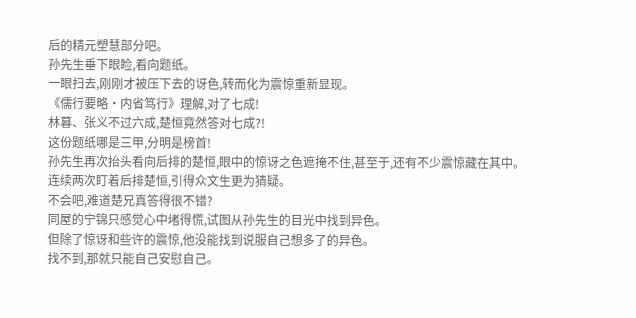后的精元塑慧部分吧。
孙先生垂下眼睑,看向题纸。
一眼扫去,刚刚才被压下去的讶色,转而化为震惊重新显现。
《儒行要略·内省笃行》理解,对了七成!
林暮、张义不过六成,楚恒竟然答对七成?!
这份题纸哪是三甲,分明是榜首!
孙先生再次抬头看向后排的楚恒,眼中的惊讶之色遮掩不住,甚至于,还有不少震惊藏在其中。
连续两次盯着后排楚恒,引得众文生更为猜疑。
不会吧,难道楚兄真答得很不错?
同屋的宁锦只感觉心中堵得慌,试图从孙先生的目光中找到异色。
但除了惊讶和些许的震惊,他没能找到说服自己想多了的异色。
找不到,那就只能自己安慰自己。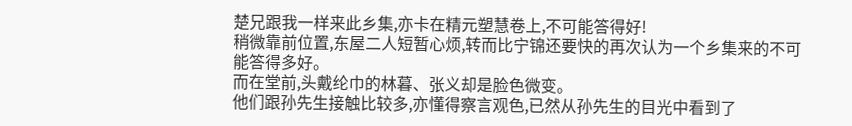楚兄跟我一样来此乡集,亦卡在精元塑慧卷上,不可能答得好!
稍微靠前位置,东屋二人短暂心烦,转而比宁锦还要快的再次认为一个乡集来的不可能答得多好。
而在堂前,头戴纶巾的林暮、张义却是脸色微变。
他们跟孙先生接触比较多,亦懂得察言观色,已然从孙先生的目光中看到了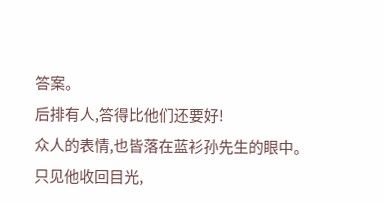答案。
后排有人,答得比他们还要好!
众人的表情,也皆落在蓝衫孙先生的眼中。
只见他收回目光,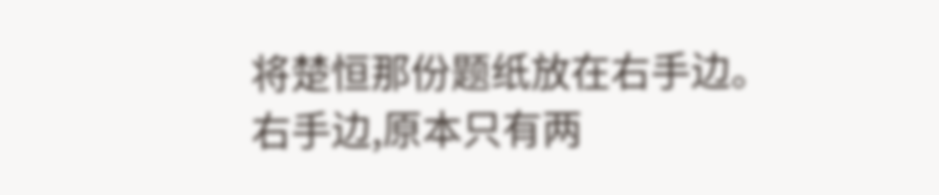将楚恒那份题纸放在右手边。
右手边,原本只有两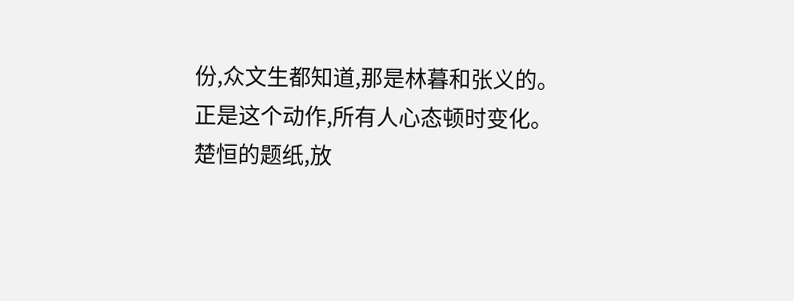份,众文生都知道,那是林暮和张义的。
正是这个动作,所有人心态顿时变化。
楚恒的题纸,放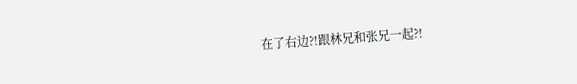在了右边?!跟林兄和张兄一起?!